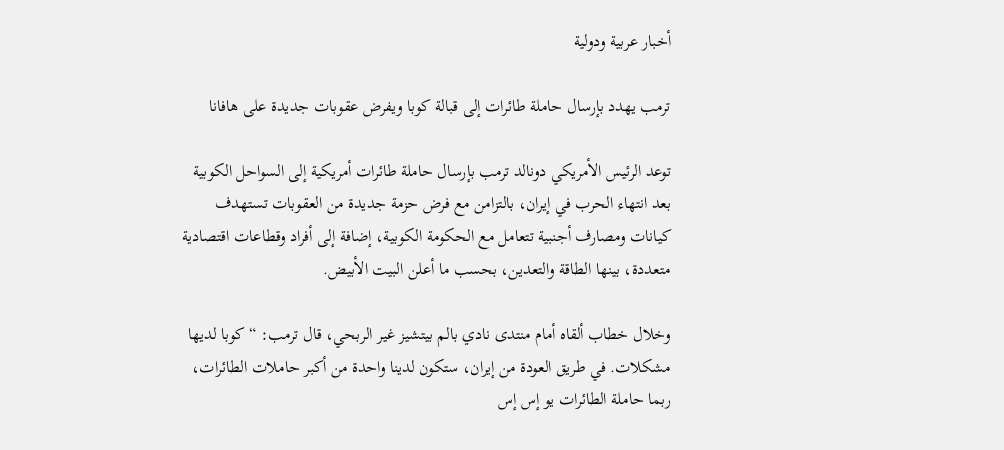أخبار عربية ودولية

ترمب يهدد بإرسال حاملة طائرات إلى قبالة كوبا ويفرض عقوبات جديدة على هافانا

توعد الرئيس الأمريكي دونالد ترمب بإرسال حاملة طائرات أمريكية إلى السواحل الكوبية بعد انتهاء الحرب في إيران، بالتزامن مع فرض حزمة جديدة من العقوبات تستهدف كيانات ومصارف أجنبية تتعامل مع الحكومة الكوبية، إضافة إلى أفراد وقطاعات اقتصادية متعددة، بينها الطاقة والتعدين، بحسب ما أعلن البيت الأبيض.

وخلال خطاب ألقاه أمام منتدى نادي بالم بيتشيز غير الربحي، قال ترمب: “كوبا لديها مشكلات. في طريق العودة من إيران، ستكون لدينا واحدة من أكبر حاملات الطائرات، ربما حاملة الطائرات يو إس إس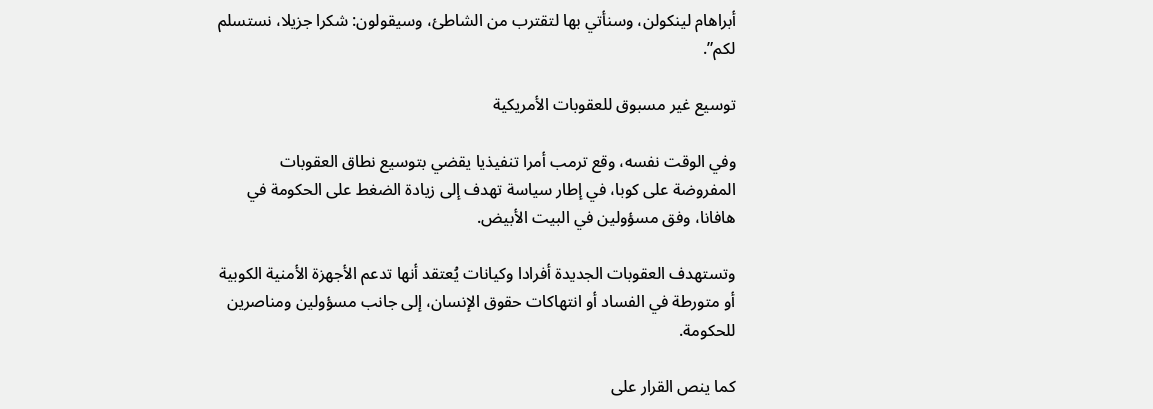أبراهام لينكولن، وسنأتي بها لتقترب من الشاطئ، وسيقولون: شكرا جزيلا، نستسلم لكم”.

توسيع غير مسبوق للعقوبات الأمريكية

وفي الوقت نفسه، وقع ترمب أمرا تنفيذيا يقضي بتوسيع نطاق العقوبات المفروضة على كوبا، في إطار سياسة تهدف إلى زيادة الضغط على الحكومة في هافانا، وفق مسؤولين في البيت الأبيض.

وتستهدف العقوبات الجديدة أفرادا وكيانات يُعتقد أنها تدعم الأجهزة الأمنية الكوبية أو متورطة في الفساد أو انتهاكات حقوق الإنسان، إلى جانب مسؤولين ومناصرين للحكومة.

كما ينص القرار على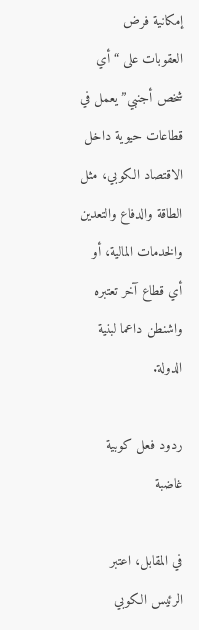إمكانية فرض العقوبات على “أي شخص أجنبي” يعمل في قطاعات حيوية داخل الاقتصاد الكوبي، مثل الطاقة والدفاع والتعدين والخدمات المالية، أو أي قطاع آخر تعتبره واشنطن داعما لبنية الدولة.

ردود فعل كوبية غاضبة

في المقابل، اعتبر الرئيس الكوبي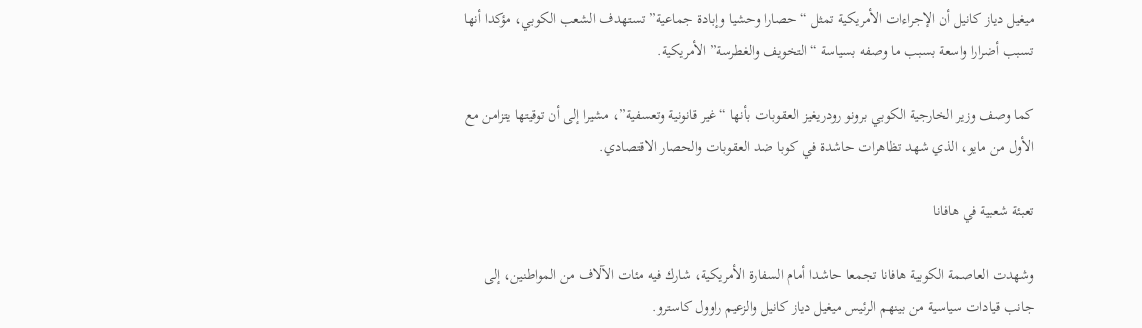ميغيل دياز كانيل أن الإجراءات الأمريكية تمثل “حصارا وحشيا وإبادة جماعية” تستهدف الشعب الكوبي، مؤكدا أنها تسبب أضرارا واسعة بسبب ما وصفه بسياسة “التخويف والغطرسة” الأمريكية.

كما وصف وزير الخارجية الكوبي برونو رودريغيز العقوبات بأنها “غير قانونية وتعسفية”، مشيرا إلى أن توقيتها يتزامن مع الأول من مايو، الذي شهد تظاهرات حاشدة في كوبا ضد العقوبات والحصار الاقتصادي.

تعبئة شعبية في هافانا

وشهدت العاصمة الكوبية هافانا تجمعا حاشدا أمام السفارة الأمريكية، شارك فيه مئات الآلاف من المواطنين، إلى جانب قيادات سياسية من بينهم الرئيس ميغيل دياز كانيل والزعيم راوول كاسترو.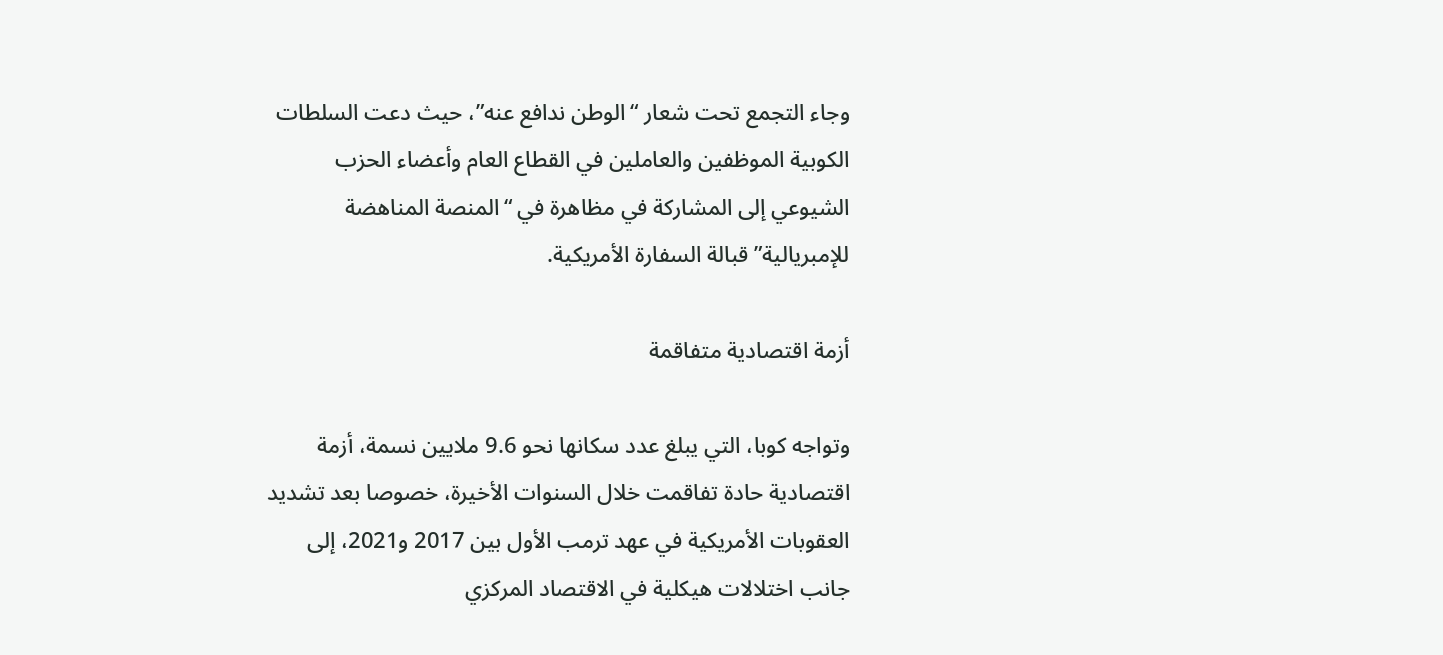وجاء التجمع تحت شعار “الوطن ندافع عنه”، حيث دعت السلطات الكوبية الموظفين والعاملين في القطاع العام وأعضاء الحزب الشيوعي إلى المشاركة في مظاهرة في “المنصة المناهضة للإمبريالية” قبالة السفارة الأمريكية.

أزمة اقتصادية متفاقمة

وتواجه كوبا، التي يبلغ عدد سكانها نحو 9.6 ملايين نسمة، أزمة اقتصادية حادة تفاقمت خلال السنوات الأخيرة، خصوصا بعد تشديد العقوبات الأمريكية في عهد ترمب الأول بين 2017 و2021، إلى جانب اختلالات هيكلية في الاقتصاد المركزي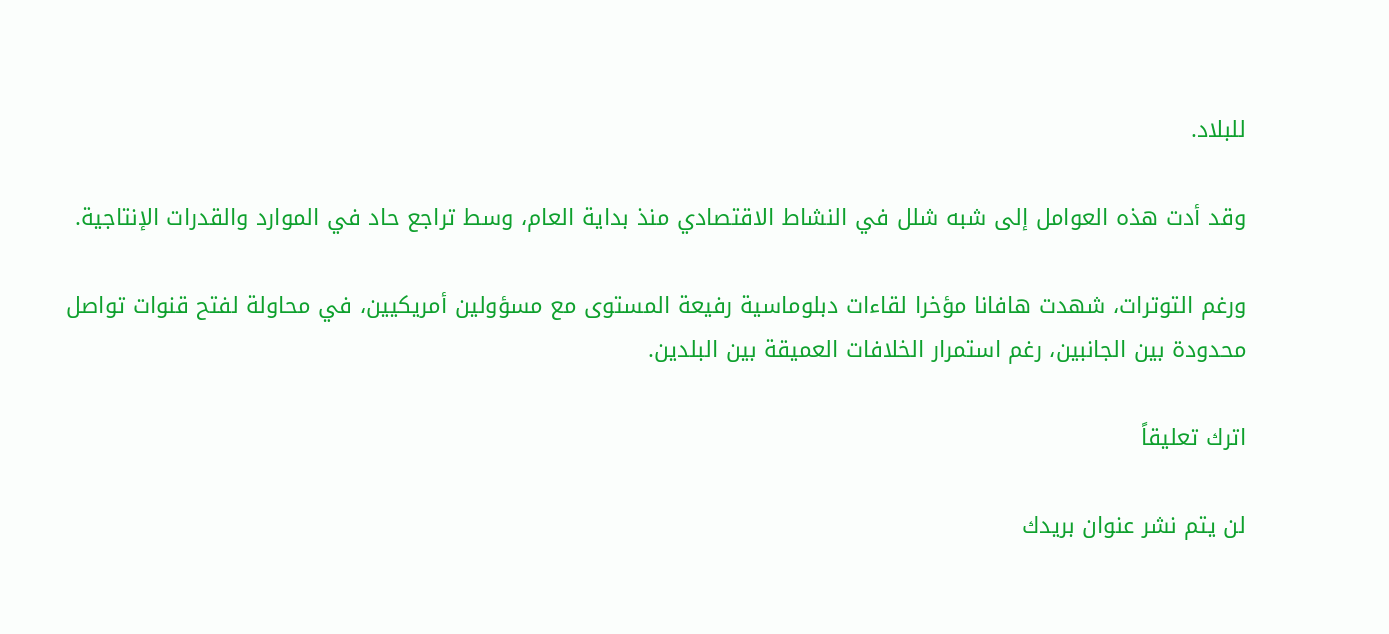للبلاد.

وقد أدت هذه العوامل إلى شبه شلل في النشاط الاقتصادي منذ بداية العام، وسط تراجع حاد في الموارد والقدرات الإنتاجية.

ورغم التوترات، شهدت هافانا مؤخرا لقاءات دبلوماسية رفيعة المستوى مع مسؤولين أمريكيين، في محاولة لفتح قنوات تواصل محدودة بين الجانبين، رغم استمرار الخلافات العميقة بين البلدين.

اترك تعليقاً

لن يتم نشر عنوان بريدك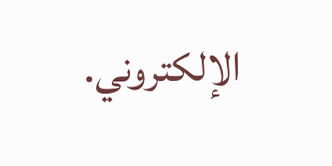الإلكتروني.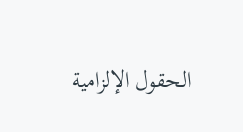الحقول الإلزامية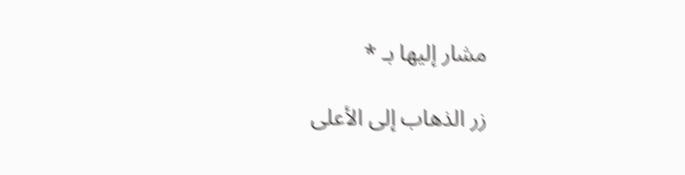مشار إليها بـ *

زر الذهاب إلى الأعلى